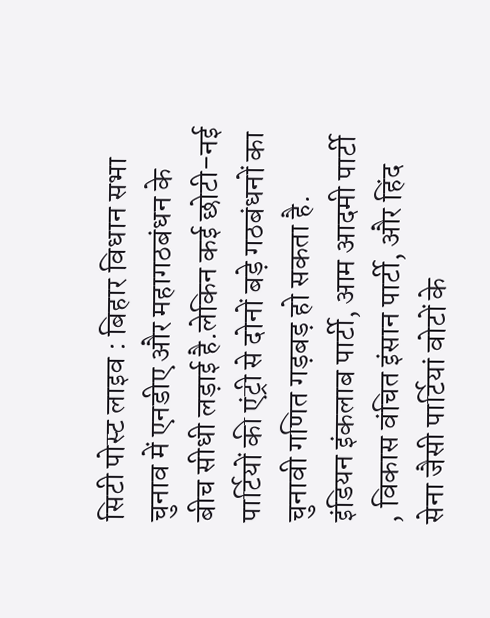सिटी पोस्ट लाइव : बिहार विधान सभा चुनाव में एनडीए और महागठबंधन के बीच सीधी लड़ाई है.लेकिन कई छोटी-नई पार्टियों की एंट्री से दोनों बड़े गठबंधनों का चुनावी गणित गड़बड़ हो सकता है. इंडियन इंकलाब पार्टी, आम आदमी पार्टी , विकास वंचित इंसान पार्टी, और हिंद सेना जैसी पार्टियां वोटों के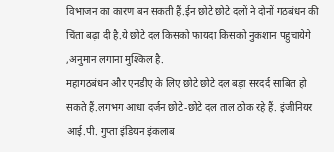विभाजन का कारण बन सकती हैं.ईन छोटे छोटे दलों ने दोनों गठबंधन की चिंता बढ़ा दी है.ये छोटे दल किसको फायदा किसको नुकशान पहुचायेगे ,अनुमान लगाना मुश्किल है.
महागठबंधन और एनडीए के लिए छोटे छोटे दल बड़ा सरदर्द साबित हो सकते हैं.लगभग आधा दर्जन छोटे-छोटे दल ताल ठोक रहे हैं. इंजीनियर आई.पी. गुप्ता इंडियन इंकलाब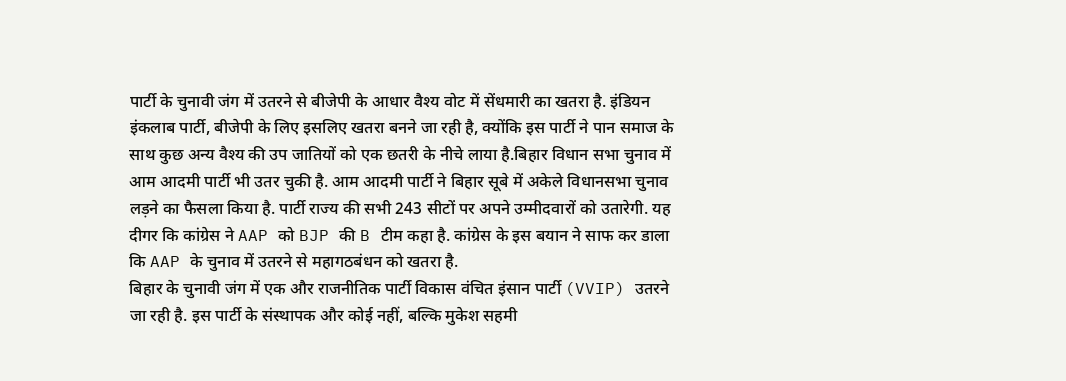पार्टी के चुनावी जंग में उतरने से बीजेपी के आधार वैश्य वोट में सेंधमारी का खतरा है. इंडियन इंकलाब पार्टी, बीजेपी के लिए इसलिए खतरा बनने जा रही है, क्योंकि इस पार्टी ने पान समाज के साथ कुछ अन्य वैश्य की उप जातियों को एक छतरी के नीचे लाया है.बिहार विधान सभा चुनाव में आम आदमी पार्टी भी उतर चुकी है. आम आदमी पार्टी ने बिहार सूबे में अकेले विधानसभा चुनाव लड़ने का फैसला किया है. पार्टी राज्य की सभी 243 सीटों पर अपने उम्मीदवारों को उतारेगी. यह दीगर कि कांग्रेस ने AAP को BJP की B टीम कहा है. कांग्रेस के इस बयान ने साफ कर डाला कि AAP के चुनाव में उतरने से महागठबंधन को खतरा है.
बिहार के चुनावी जंग में एक और राजनीतिक पार्टी विकास वंचित इंसान पार्टी (VVIP) उतरने जा रही है. इस पार्टी के संस्थापक और कोई नहीं, बल्कि मुकेश सहमी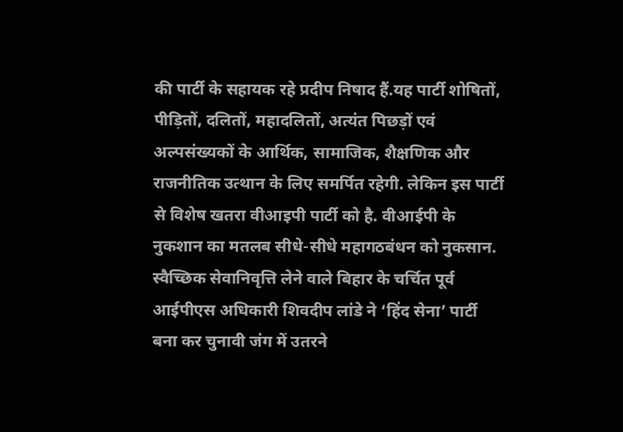की पार्टी के सहायक रहे प्रदीप निषाद हैं.यह पार्टी शोषितों, पीड़ितों, दलितों, महादलितों, अत्यंत पिछड़ों एवं अल्पसंख्यकों के आर्थिक, सामाजिक, शैक्षणिक और राजनीतिक उत्थान के लिए समर्पित रहेगी. लेकिन इस पार्टी से विशेष खतरा वीआइपी पार्टी को है. वीआईपी के नुकशान का मतलब सीधे-सीधे महागठबंधन को नुकसान.
स्वैच्छिक सेवानिवृत्ति लेने वाले बिहार के चर्चित पूर्व आईपीएस अधिकारी शिवदीप लांडे ने ‘हिंद सेना’ पार्टी बना कर चुनावी जंग में उतरने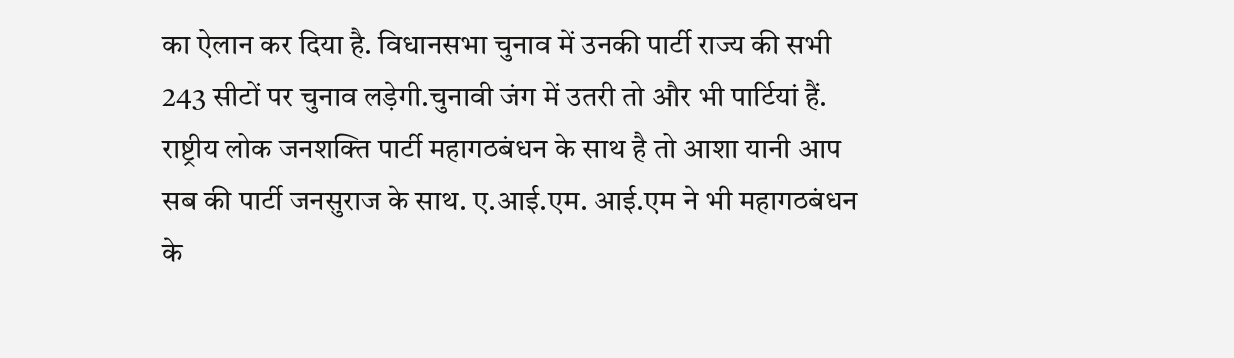का ऐलान कर दिया है. विधानसभा चुनाव में उनकी पार्टी राज्य की सभी 243 सीटों पर चुनाव लड़ेगी.चुनावी जंग में उतरी तो और भी पार्टियां हैं. राष्ट्रीय लोक जनशक्ति पार्टी महागठबंधन के साथ है तो आशा यानी आप सब की पार्टी जनसुराज के साथ. ए.आई.एम. आई.एम ने भी महागठबंधन के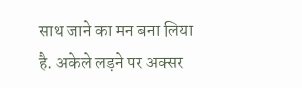साथ जाने का मन बना लिया है. अकेले लड़ने पर अक्सर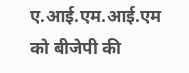ए.आई.एम.आई.एम को बीजेपी की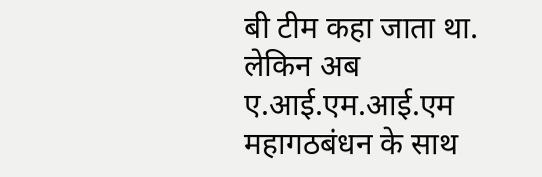बी टीम कहा जाता था. लेकिन अब ए.आई.एम.आई.एम महागठबंधन के साथ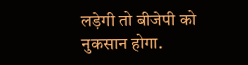लड़ेगी तो बीजेपी को नुकसान होगा.